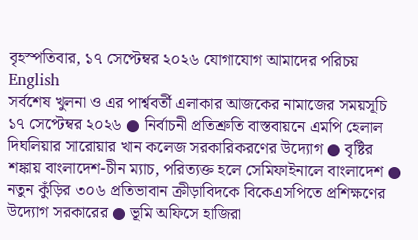বৃহস্পতিবার, ১৭ সেপ্টেম্বর ২০২৬ যোগাযোগ আমাদের পরিচয়
English
সর্বশেষ খুলনা ও এর পার্শ্ববর্তী এলাকার আজকের নামাজের সময়সূচি ১৭ সেপ্টেম্বর ২০২৬ ● নির্বাচনী প্রতিশ্রুতি বাস্তবায়নে এমপি হেলাল দিঘলিয়ার সারোয়ার খান কলেজ সরকারিকরণের উদ্যোগ ● বৃষ্টির শঙ্কায় বাংলাদেশ-চীন ম্যাচ, পরিত্যক্ত হলে সেমিফাইনালে বাংলাদেশ ● নতুন কুঁড়ির ৩০৬ প্রতিভাবান ক্রীড়াবিদকে বিকেএসপিতে প্রশিক্ষণের উদ্যোগ সরকারের ● ভূমি অফিসে হাজিরা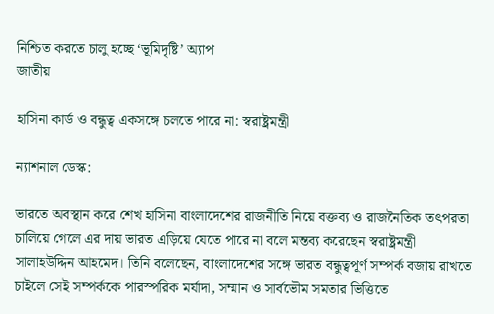নিশ্চিত করতে চালু হচ্ছে ‘ভূমিদৃষ্টি’ অ্যাপ
জাতীয়

হাসিনা কার্ড ও বন্ধুত্ব একসঙ্গে চলতে পারে না: স্বরাষ্ট্রমন্ত্রী

ন্যাশনাল ডেস্ক:

ভারতে অবস্থান করে শেখ হাসিনা বাংলাদেশের রাজনীতি নিয়ে বক্তব্য ও রাজনৈতিক তৎপরতা চালিয়ে গেলে এর দায় ভারত এড়িয়ে যেতে পারে না বলে মন্তব্য করেছেন স্বরাষ্ট্রমন্ত্রী সালাহউদ্দিন আহমেদ। তিনি বলেছেন, বাংলাদেশের সঙ্গে ভারত বন্ধুত্বপূর্ণ সম্পর্ক বজায় রাখতে চাইলে সেই সম্পর্ককে পারস্পরিক মর্যাদা, সম্মান ও সার্বভৌম সমতার ভিত্তিতে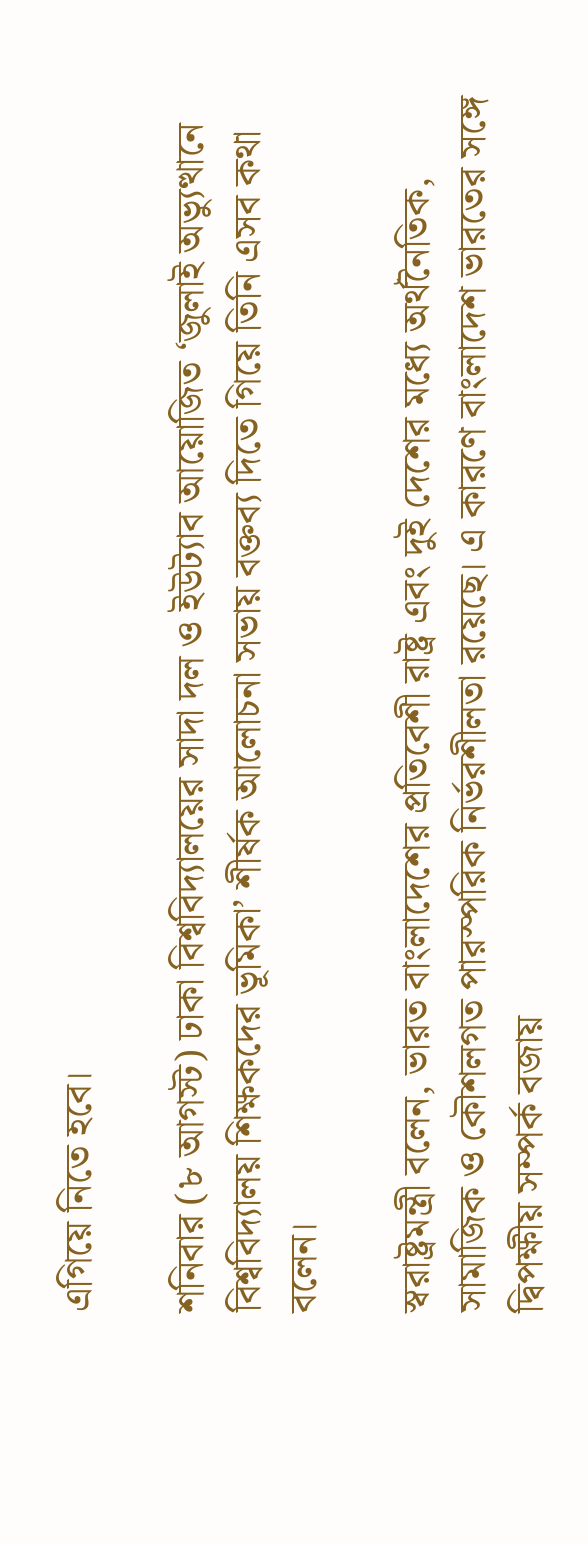এগিয়ে নিতে হবে।

শনিবার (৮ আগস্ট) ঢাকা বিশ্ববিদ্যালয়ের সাদা দল ও ইউট্যাব আয়োজিত ‘জুলাই অভ্যুত্থানে বিশ্ববিদ্যালয় শিক্ষকদের ভূমিকা’ শীর্ষক আলোচনা সভায় বক্তব্য দিতে গিয়ে তিনি এসব কথা বলেন।

স্বরাষ্ট্রমন্ত্রী বলেন, ভারত বাংলাদেশের প্রতিবেশী রাষ্ট্র এবং দুই দেশের মধ্যে অর্থনৈতিক, সামাজিক ও কৌশলগত পারস্পরিক নির্ভরশীলতা রয়েছে। এ কারণে বাংলাদেশ ভারতের সঙ্গে দ্বিপক্ষীয় সম্পর্ক বজায়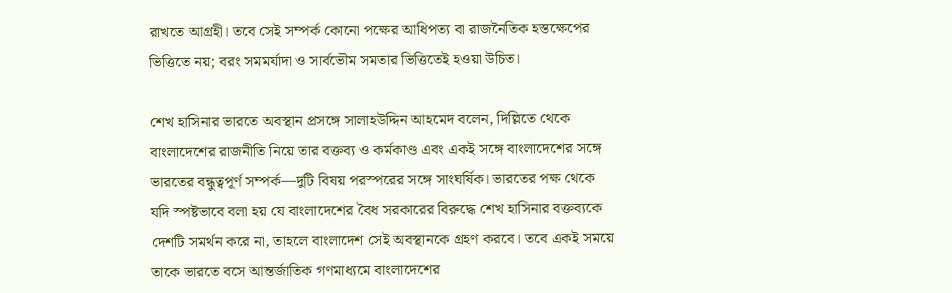রাখতে আগ্রহী। তবে সেই সম্পর্ক কোনো পক্ষের আধিপত্য বা রাজনৈতিক হস্তক্ষেপের ভিত্তিতে নয়; বরং সমমর্যাদা ও সার্বভৌম সমতার ভিত্তিতেই হওয়া উচিত।

শেখ হাসিনার ভারতে অবস্থান প্রসঙ্গে সালাহউদ্দিন আহমেদ বলেন, দিল্লিতে থেকে বাংলাদেশের রাজনীতি নিয়ে তার বক্তব্য ও কর্মকাণ্ড এবং একই সঙ্গে বাংলাদেশের সঙ্গে ভারতের বন্ধুত্বপূর্ণ সম্পর্ক—দুটি বিষয় পরস্পরের সঙ্গে সাংঘর্ষিক। ভারতের পক্ষ থেকে যদি স্পষ্টভাবে বলা হয় যে বাংলাদেশের বৈধ সরকারের বিরুদ্ধে শেখ হাসিনার বক্তব্যকে দেশটি সমর্থন করে না, তাহলে বাংলাদেশ সেই অবস্থানকে গ্রহণ করবে। তবে একই সময়ে তাকে ভারতে বসে আন্তর্জাতিক গণমাধ্যমে বাংলাদেশের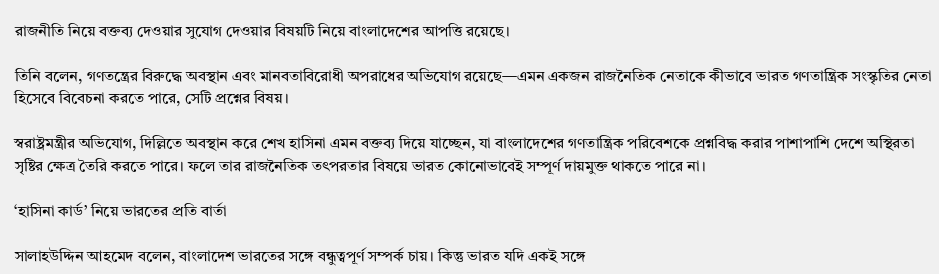রাজনীতি নিয়ে বক্তব্য দেওয়ার সুযোগ দেওয়ার বিষয়টি নিয়ে বাংলাদেশের আপত্তি রয়েছে।

তিনি বলেন, গণতন্ত্রের বিরুদ্ধে অবস্থান এবং মানবতাবিরোধী অপরাধের অভিযোগ রয়েছে—এমন একজন রাজনৈতিক নেতাকে কীভাবে ভারত গণতান্ত্রিক সংস্কৃতির নেতা হিসেবে বিবেচনা করতে পারে, সেটি প্রশ্নের বিষয়।

স্বরাষ্ট্রমন্ত্রীর অভিযোগ, দিল্লিতে অবস্থান করে শেখ হাসিনা এমন বক্তব্য দিয়ে যাচ্ছেন, যা বাংলাদেশের গণতান্ত্রিক পরিবেশকে প্রশ্নবিদ্ধ করার পাশাপাশি দেশে অস্থিরতা সৃষ্টির ক্ষেত্র তৈরি করতে পারে। ফলে তার রাজনৈতিক তৎপরতার বিষয়ে ভারত কোনোভাবেই সম্পূর্ণ দায়মুক্ত থাকতে পারে না।

‘হাসিনা কার্ড’ নিয়ে ভারতের প্রতি বার্তা

সালাহউদ্দিন আহমেদ বলেন, বাংলাদেশ ভারতের সঙ্গে বন্ধুত্বপূর্ণ সম্পর্ক চায়। কিন্তু ভারত যদি একই সঙ্গে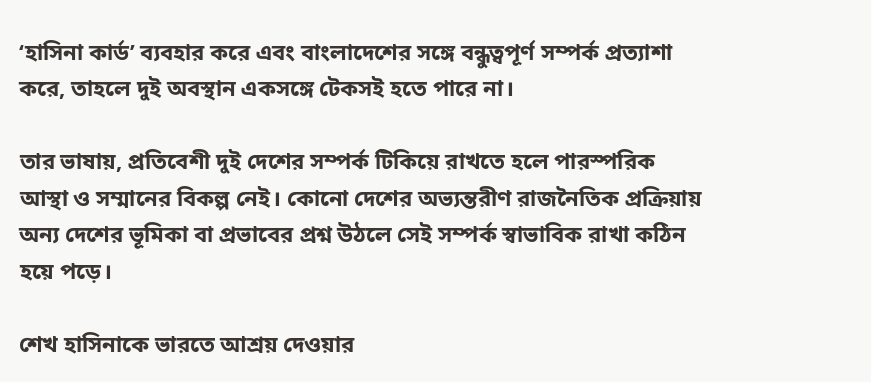‘হাসিনা কার্ড’ ব্যবহার করে এবং বাংলাদেশের সঙ্গে বন্ধুত্বপূর্ণ সম্পর্ক প্রত্যাশা করে, তাহলে দুই অবস্থান একসঙ্গে টেকসই হতে পারে না।

তার ভাষায়, প্রতিবেশী দুই দেশের সম্পর্ক টিকিয়ে রাখতে হলে পারস্পরিক আস্থা ও সম্মানের বিকল্প নেই। কোনো দেশের অভ্যন্তরীণ রাজনৈতিক প্রক্রিয়ায় অন্য দেশের ভূমিকা বা প্রভাবের প্রশ্ন উঠলে সেই সম্পর্ক স্বাভাবিক রাখা কঠিন হয়ে পড়ে।

শেখ হাসিনাকে ভারতে আশ্রয় দেওয়ার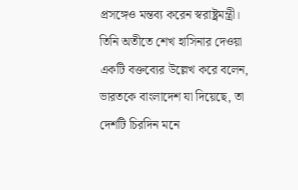প্রসঙ্গেও মন্তব্য করেন স্বরাষ্ট্রমন্ত্রী। তিনি অতীতে শেখ হাসিনার দেওয়া একটি বক্তব্যের উল্লেখ করে বলেন, ভারতকে বাংলাদেশ যা দিয়েছে, তা দেশটি চিরদিন মনে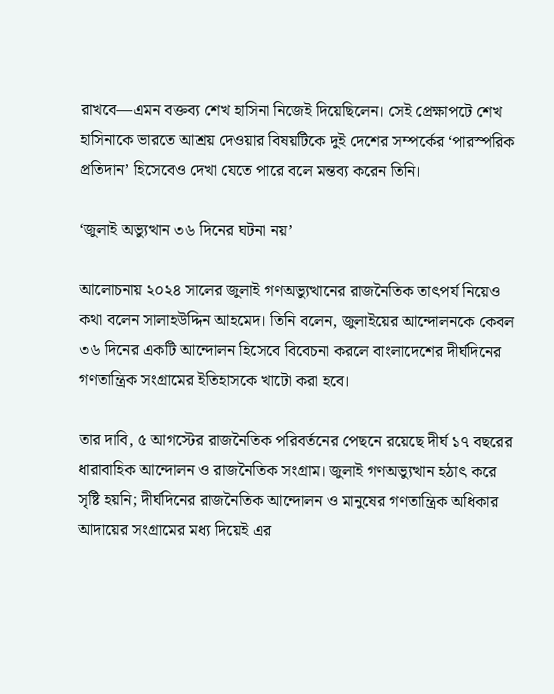রাখবে—এমন বক্তব্য শেখ হাসিনা নিজেই দিয়েছিলেন। সেই প্রেক্ষাপটে শেখ হাসিনাকে ভারতে আশ্রয় দেওয়ার বিষয়টিকে দুই দেশের সম্পর্কের ‘পারস্পরিক প্রতিদান’ হিসেবেও দেখা যেতে পারে বলে মন্তব্য করেন তিনি।

‘জুলাই অভ্যুত্থান ৩৬ দিনের ঘটনা নয়’

আলোচনায় ২০২৪ সালের জুলাই গণঅভ্যুত্থানের রাজনৈতিক তাৎপর্য নিয়েও কথা বলেন সালাহউদ্দিন আহমেদ। তিনি বলেন, জুলাইয়ের আন্দোলনকে কেবল ৩৬ দিনের একটি আন্দোলন হিসেবে বিবেচনা করলে বাংলাদেশের দীর্ঘদিনের গণতান্ত্রিক সংগ্রামের ইতিহাসকে খাটো করা হবে।

তার দাবি, ৫ আগস্টের রাজনৈতিক পরিবর্তনের পেছনে রয়েছে দীর্ঘ ১৭ বছরের ধারাবাহিক আন্দোলন ও রাজনৈতিক সংগ্রাম। জুলাই গণঅভ্যুত্থান হঠাৎ করে সৃষ্টি হয়নি; দীর্ঘদিনের রাজনৈতিক আন্দোলন ও মানুষের গণতান্ত্রিক অধিকার আদায়ের সংগ্রামের মধ্য দিয়েই এর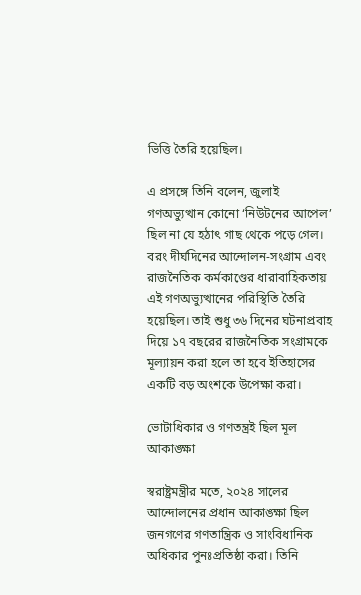ভিত্তি তৈরি হয়েছিল।

এ প্রসঙ্গে তিনি বলেন, জুলাই গণঅভ্যুত্থান কোনো ‘নিউটনের আপেল’ ছিল না যে হঠাৎ গাছ থেকে পড়ে গেল। বরং দীর্ঘদিনের আন্দোলন-সংগ্রাম এবং রাজনৈতিক কর্মকাণ্ডের ধারাবাহিকতায় এই গণঅভ্যুত্থানের পরিস্থিতি তৈরি হয়েছিল। তাই শুধু ৩৬ দিনের ঘটনাপ্রবাহ দিয়ে ১৭ বছরের রাজনৈতিক সংগ্রামকে মূল্যায়ন করা হলে তা হবে ইতিহাসের একটি বড় অংশকে উপেক্ষা করা।

ভোটাধিকার ও গণতন্ত্রই ছিল মূল আকাঙ্ক্ষা

স্বরাষ্ট্রমন্ত্রীর মতে, ২০২৪ সালের আন্দোলনের প্রধান আকাঙ্ক্ষা ছিল জনগণের গণতান্ত্রিক ও সাংবিধানিক অধিকার পুনঃপ্রতিষ্ঠা করা। তিনি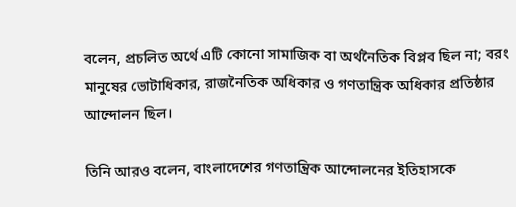বলেন, প্রচলিত অর্থে এটি কোনো সামাজিক বা অর্থনৈতিক বিপ্লব ছিল না; বরং মানুষের ভোটাধিকার, রাজনৈতিক অধিকার ও গণতান্ত্রিক অধিকার প্রতিষ্ঠার আন্দোলন ছিল।

তিনি আরও বলেন, বাংলাদেশের গণতান্ত্রিক আন্দোলনের ইতিহাসকে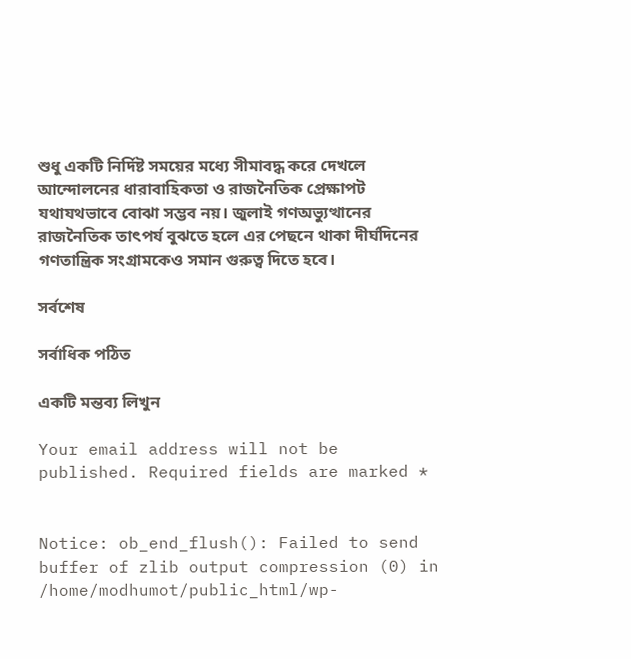শুধু একটি নির্দিষ্ট সময়ের মধ্যে সীমাবদ্ধ করে দেখলে আন্দোলনের ধারাবাহিকতা ও রাজনৈতিক প্রেক্ষাপট যথাযথভাবে বোঝা সম্ভব নয়। জুলাই গণঅভ্যুত্থানের রাজনৈতিক তাৎপর্য বুঝতে হলে এর পেছনে থাকা দীর্ঘদিনের গণতান্ত্রিক সংগ্রামকেও সমান গুরুত্ব দিতে হবে।

সর্বশেষ

সর্বাধিক পঠিত

একটি মন্তব্য লিখুন

Your email address will not be published. Required fields are marked *


Notice: ob_end_flush(): Failed to send buffer of zlib output compression (0) in /home/modhumot/public_html/wp-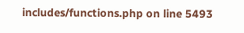includes/functions.php on line 5493